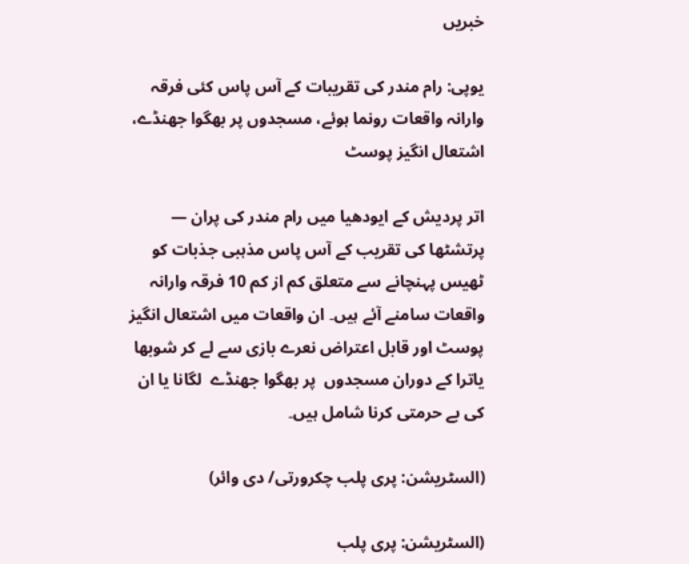خبریں

یوپی: رام مندر کی تقریبات کے آس پاس کئی فرقہ وارانہ واقعات رونما ہوئے، مسجدوں پر بھگوا جھنڈے، اشتعال انگیز پوسٹ

اتر پردیش کے ایودھیا میں رام مندر کی پران — پرتشٹھا کی تقریب کے آس پاس مذہبی جذبات کو ٹھیس پہنچانے سے متعلق کم از کم 10 فرقہ وارانہ واقعات سامنے آئے ہیں۔ ان واقعات میں اشتعال انگیز پوسٹ اور قابل اعتراض نعرے بازی سے لے کر شوبھا یاترا کے دوران مسجدوں  پر بھگوا جھنڈے  لگانا یا ان کی بے حرمتی کرنا شامل ہیں۔

(السٹریشن: پری پلب چکرورتی/ دی وائر)

(السٹریشن: پری پلب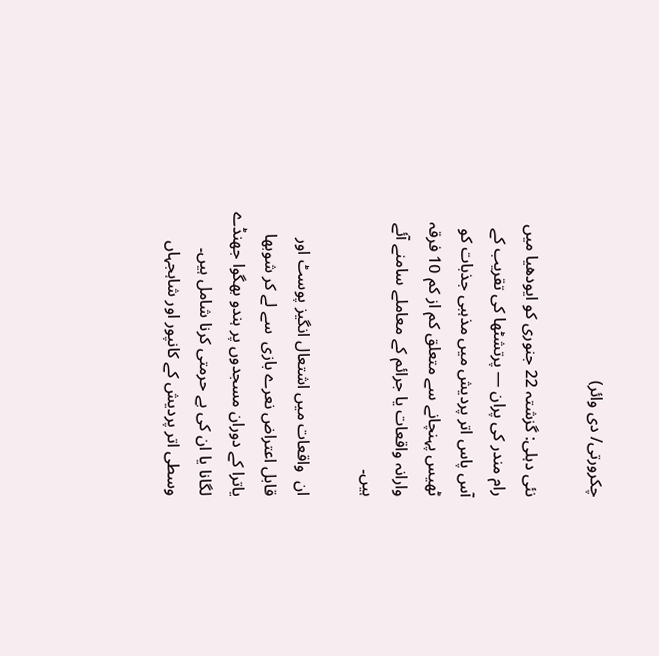چکرورتی/ دی وائر)

نئی دہلی: گزشتہ 22 جنوری کو ایودھیا میں رام مندر کی پران — پرتشٹھا کی تقریب کے آس پاس اتر پردیش میں مذہبی جذبات کو ٹھیس پہنچانے سے متعلق کم از کم 10 فرقہ وارانہ واقعات یا جرائم کے معاملے سامنے آئے ہیں۔

ان  واقعات میں اشتعال انگیز پوسٹ اور قابل اعتراض نعرے بازی  سے لے کر شوبھا یاترا کے دوران مسجدوں پر ہندو بھگوا جھنڈے لگانا یا ان کی بے حرمتی کرنا شامل ہیں۔ وسطی اتر پردیش کے کانپور اور شاہجہاں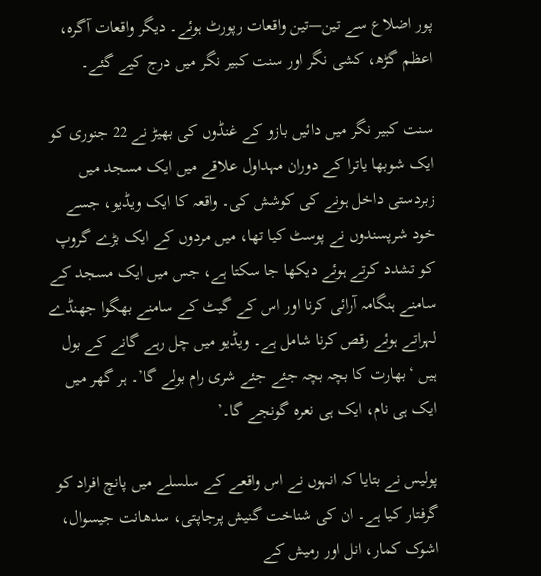پور اضلاع سے تین—تین واقعات رپورٹ ہوئے۔ دیگر واقعات آگرہ، اعظم گڑھ، کشی نگر اور سنت کبیر نگر میں درج کیے گئے۔

سنت کبیر نگر میں دائیں بازو کے غنڈوں کی بھیڑ نے 22 جنوری کو ایک شوبھا یاترا کے دوران مہداول علاقے میں ایک مسجد میں زبردستی داخل ہونے کی کوشش کی۔ واقعہ کا ایک ویڈیو، جسے خود شرپسندوں نے پوسٹ کیا تھا، میں مردوں کے ایک بڑے گروپ کو تشدد کرتے ہوئے دیکھا جا سکتا ہے، جس میں ایک مسجد کے سامنے ہنگامہ آرائی کرنا اور اس کے گیٹ کے سامنے بھگوا جھنڈے لہراتے ہوئے رقص کرنا شامل ہے۔ ویڈیو میں چل رہے گانے کے بول ہیں ‘بھارت کا بچہ بچہ جئے جئے شری رام بولے گا’۔ ہر گھر میں ایک ہی نام، ایک ہی نعرہ گونجے گا۔’

پولیس نے بتایا کہ انہوں نے اس واقعے کے سلسلے میں پانچ افراد کو گرفتار کیا ہے۔ ان کی شناخت گنیش پرجاپتی، سدھانت جیسوال، اشوک کمار، انل اور رمیش کے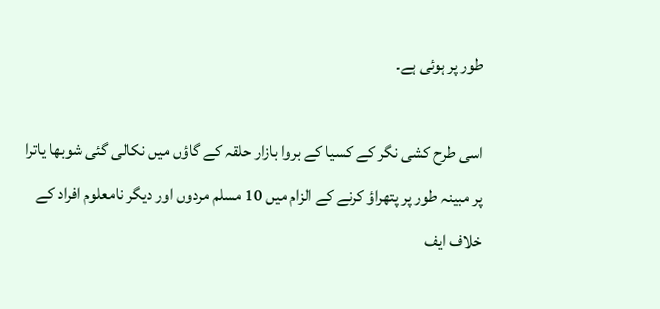طور پر ہوئی ہے۔

اسی طرح کشی نگر کے کسیا کے بروا بازار حلقہ کے گاؤں میں نکالی گئی شوبھا یاترا پر مبینہ طور پر پتھراؤ کرنے کے الزام میں 10 مسلم مردوں اور دیگر نامعلوم افراد کے خلاف ایف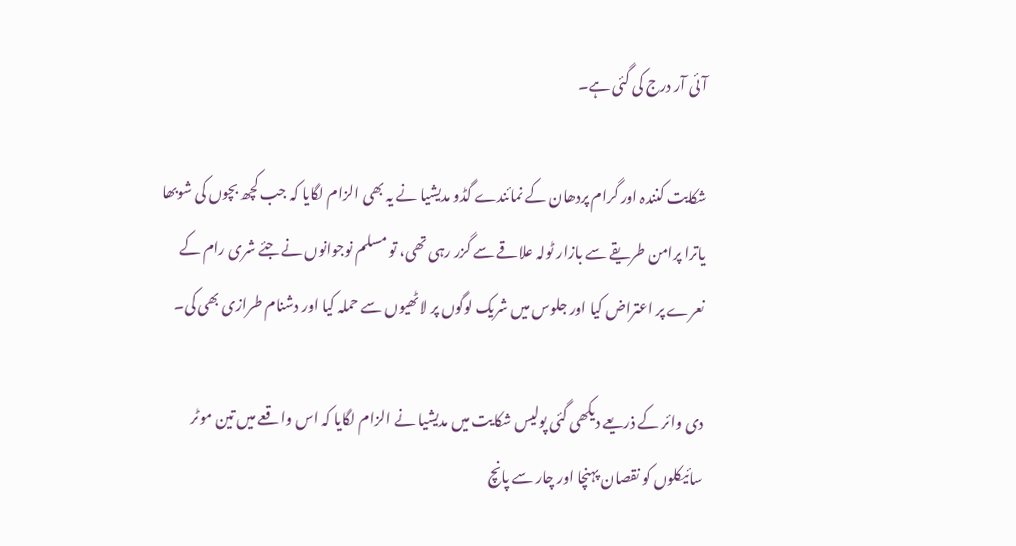آئی آر درج کی گئی ہے۔

شکایت کنندہ اور گرام پردھان کے نمائندے گڈو مدیشیا نے یہ بھی الزام لگایا کہ جب کچھ بچوں کی شوبھا یاترا پرامن طریقے سے بازار ٹولہ علاقے سے گزر رہی تھی، تو مسلم نوجوانوں نے جئے شری رام کے نعرے پر اعتراض کیا اور جلوس میں شریک لوگوں پر لاٹھیوں سے حملہ کیا اور دشنام طرازی بھی کی۔

دی وائر کے ذریعے دیکھی گئی پولیس شکایت میں مدیشیا نے الزام لگایا کہ اس واقعے میں تین موٹر سائیکلوں کو نقصان پہنچا اور چار سے پانچ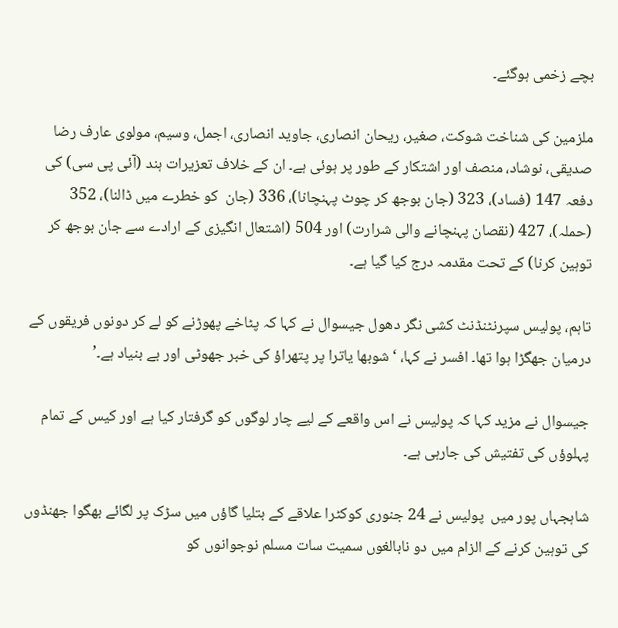بچے زخمی ہوگئے۔

ملزمین کی شناخت شوکت، صغیر، ریحان انصاری، جاوید انصاری، اجمل، وسیم، مولوی عارف رضا صدیقی، نوشاد، منصف اور اشتکار کے طور پر ہوئی ہے۔ ان کے خلاف تعزیرات ہند (آئی پی سی) کی دفعہ 147 (فساد)، 323 (جان بوجھ کر چوٹ پہنچانا)، 336 (جان  کو خطرے میں ڈالنا)، 352 (حملہ)، 427 (نقصان پہنچانے والی شرارت) اور 504 (اشتعال انگیزی کے ارادے سے جان بوجھ کر توہین کرنا) کے تحت مقدمہ درج کیا گیا ہے۔

تاہم، پولیس سپرنٹنڈنٹ کشی نگر دھول جیسوال نے کہا کہ پٹاخے پھوڑنے کو لے کر دونوں فریقوں کے درمیان جھگڑا ہوا تھا۔ افسر نے کہا، ‘شوبھا یاترا پر پتھراؤ کی خبر جھوٹی اور بے بنیاد ہے۔’

جیسوال نے مزید کہا کہ پولیس نے اس واقعے کے لیے چار لوگوں کو گرفتار کیا ہے اور کیس کے تمام پہلوؤں کی تفتیش کی جارہی ہے۔

شاہجہاں پور میں  پولیس نے 24 جنوری کوکٹرا علاقے کے بتلیا گاؤں میں سڑک پر لگائے بھگوا جھنڈوں کی توہین کرنے کے الزام میں دو نابالغوں سمیت سات مسلم نوجوانوں کو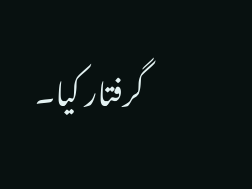گرفتار کیا۔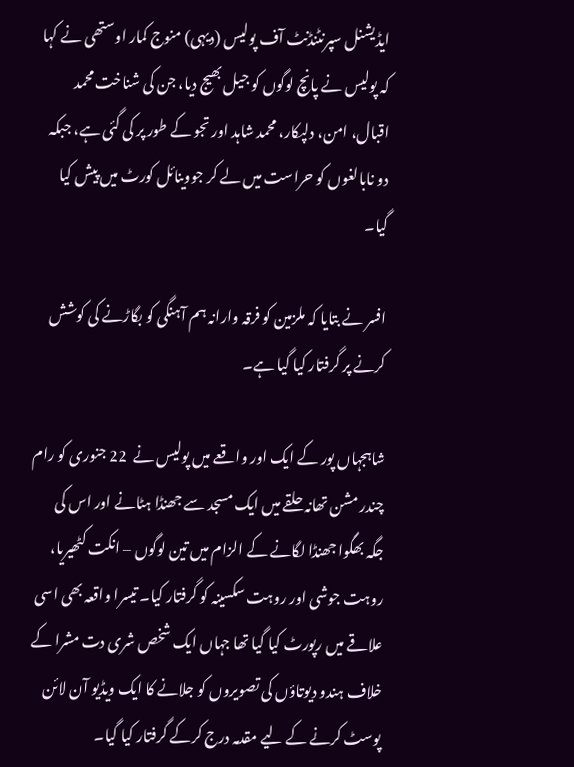ایڈیشنل سپرنٹنڈنٹ آف پولیس (دیہی) منوج کمار اوستھی نے کہا کہ پولیس نے پانچ لوگوں کو جیل بھیج دیا، جن کی شناخت محمد اقبال، امن، دلپکار، محمد شاہد اور تجو کے طور پر کی گئی ہے، جبکہ دو نابالغوں کو حراست میں لے کر جووینائل کورٹ میں پیش کیا گیا۔

افسر نے بتایا کہ ملزمین کو فرقہ وارانہ ہم آہنگی کو بگاڑنے کی کوشش کرنے پر گرفتار کیا گیا ہے۔

شاہجہاں پور کے ایک اور واقعے میں پولیس نے  22 جنوری کو رام چندر مشن تھانہ حلقے میں ایک مسجد سے جھنڈا ہٹانے اور اس کی جگہ بھگوا جھنڈا لگانے کے الزام میں تین لوگوں – انکت کٹھیریا، روہت جوشی اور روہت سکسینہ کو گرفتار کیا۔ تیسرا واقعہ بھی اسی علاقے میں رپورٹ کیا گیا تھا جہاں ایک شخص شری دت مشرا کے خلاف ہندو دیوتاؤں کی تصویروں کو جلانے کا ایک ویڈیو آن لائن پوسٹ کرنے کے لیے مقدمہ درج کرکے گرفتار کیا گیا۔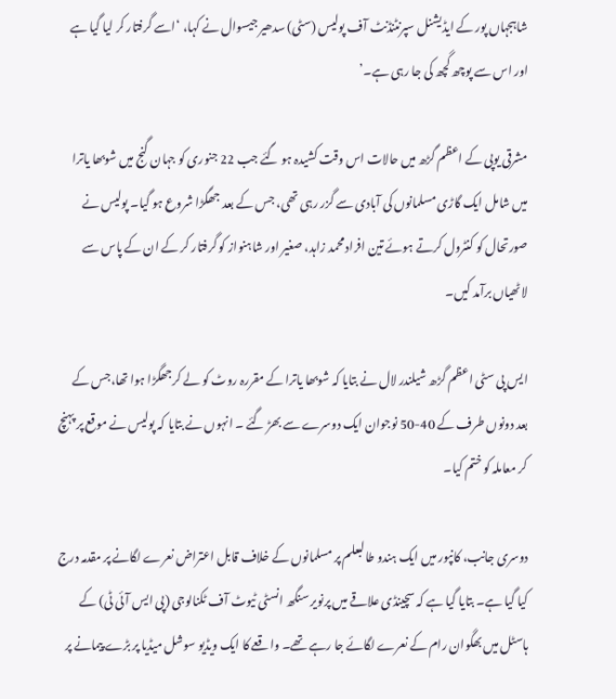شاہجہاں پور کے ایڈیشنل سپرنٹنڈنٹ آف پولیس (سٹی) سدھیر جیسوال نے کہا، ‘اسے گرفتار کر لیا گیا ہے اور اس سے پوچھ گچھ کی جا رہی ہے۔’

مشرقی یوپی کے اعظم گڑھ میں حالات اس وقت کشیدہ ہو گئے جب 22 جنوری کو جہان گنج میں شوبھا یاترا میں شامل ایک گاڑی مسلمانوں کی آبادی سے گزر رہی تھی، جس کے بعد جھگڑا شروع ہو گیا۔ پولیس نے صورتحال کو کنٹرول کرتے ہوئے تین افراد محمد زاہد، صغیر اور شاہنواز کو گرفتار کر کے ان کے پاس سے لاٹھیاں برآمد کیں۔

ایس پی سٹی اعظم گڑھ شیلندر لال نے بتایا کہ شوبھا یاترا کے مقررہ روٹ کو لے کرجھگڑا ہوا تھا،جس کے بعد دونوں طرف کے 40-50 نوجوان ایک دوسرے سے بھڑ گئے ۔ انہوں نے بتایا کہ پولیس نے موقع پر پہنچ کر معاملہ کو ختم کیا۔

دوسری جانب، کانپور میں ایک ہندو طالبعلم پر مسلمانوں کے خلاف قابل اعتراض نعرے لگانے پر مقدمہ درج کیا گیا ہے۔ بتایا گیا ہے کہ سچینڈی علاقے میں پرنویر سنگھ انسٹی ٹیوٹ آف ٹکنالوجی (پی ایس آئی ٹی) کے ہاسٹل میں بھگوان رام کے نعرے لگائے جا رہے تھے۔ واقعے کا ایک ویڈیو سوشل میڈیا پر بڑے پیمانے پر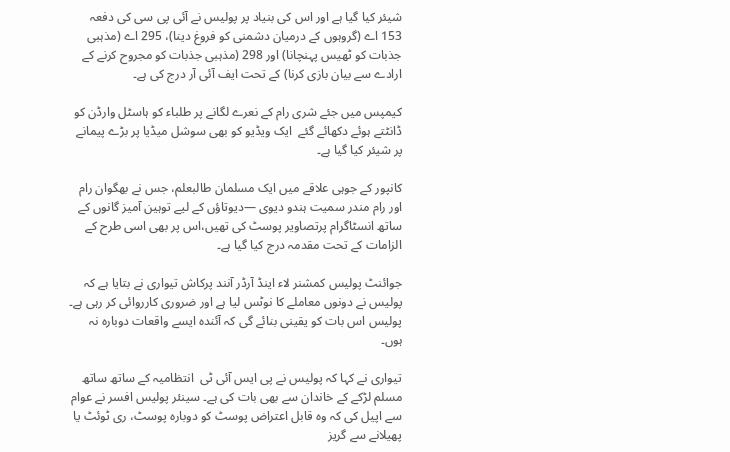شیئر کیا گیا ہے اور اس کی بنیاد پر پولیس نے آئی پی سی کی دفعہ 153 اے (گروہوں کے درمیان دشمنی کو فروغ دینا)، 295 اے (مذہبی جذبات کو ٹھیس پہنچانا) اور 298 (مذہبی جذبات کو مجروح کرنے کے ارادے سے بیان بازی کرنا) کے تحت ایف آئی آر درج کی ہے۔

کیمپس میں جئے شری رام کے نعرے لگانے پر طلباء کو ہاسٹل وارڈن کو ڈانٹتے ہوئے دکھائے گئے  ایک ویڈیو کو بھی سوشل میڈیا پر بڑے پیمانے پر شیئر کیا گیا ہے۔

کانپور کے جوہی علاقے میں ایک مسلمان طالبعلم، جس نے بھگوان رام اور رام مندر سمیت ہندو دیوی —دیوتاؤں کے لیے توہین آمیز گانوں کے ساتھ انسٹاگرام پرتصاویر پوسٹ کی تھیں،اس پر بھی اسی طرح کے الزامات کے تحت مقدمہ درج کیا گیا ہے۔

جوائنٹ پولیس کمشنر لاء اینڈ آرڈر آنند پرکاش تیواری نے بتایا ہے کہ پولیس نے دونوں معاملے کا نوٹس لیا ہے اور ضروری کارروائی کر رہی ہے۔ پولیس اس بات کو یقینی بنائے گی کہ آئندہ ایسے واقعات دوبارہ نہ ہوں۔

تیواری نے کہا کہ پولیس نے پی ایس آئی ٹی  انتظامیہ کے ساتھ ساتھ مسلم لڑکے کے خاندان سے بھی بات کی ہے۔ سینئر پولیس افسر نے عوام سے اپیل کی کہ وہ قابل اعتراض پوسٹ کو دوبارہ پوسٹ، ری ٹوئٹ یا پھیلانے سے گریز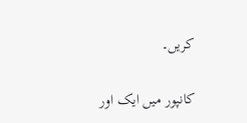کریں۔

کانپور میں ایک اور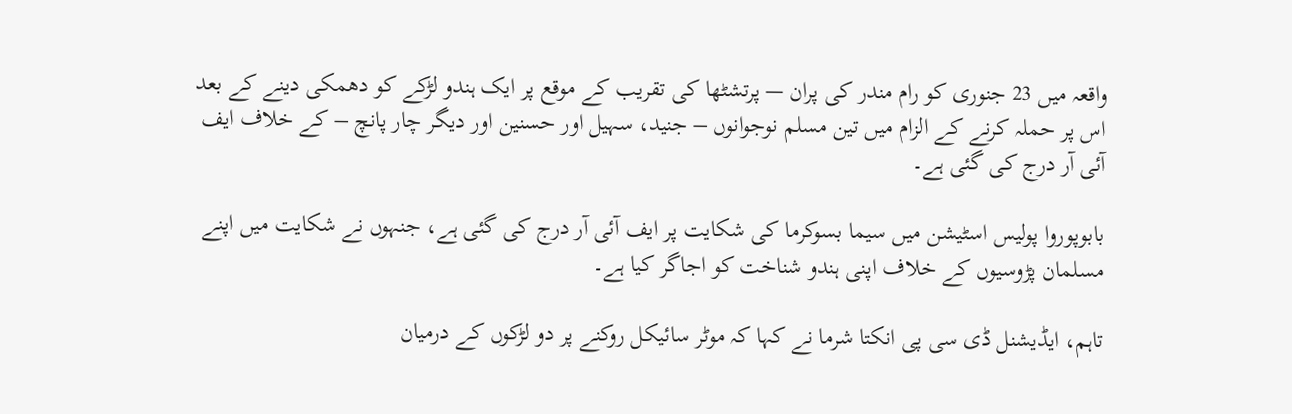واقعہ میں 23 جنوری کو رام مندر کی پران — پرتشٹھا کی تقریب کے موقع پر ایک ہندو لڑکے کو دھمکی دینے کے بعد اس پر حملہ کرنے کے الزام میں تین مسلم نوجوانوں – جنید، سہیل اور حسنین اور دیگر چار پانچ – کے خلاف ایف آئی آر درج کی گئی ہے۔

بابوپوروا پولیس اسٹیشن میں سیما بسوکرما کی شکایت پر ایف آئی آر درج کی گئی ہے، جنہوں نے شکایت میں اپنے مسلمان پڑوسیوں کے خلاف اپنی ہندو شناخت کو اجاگر کیا ہے۔

تاہم، ایڈیشنل ڈی سی پی انکتا شرما نے کہا کہ موٹر سائیکل روکنے پر دو لڑکوں کے درمیان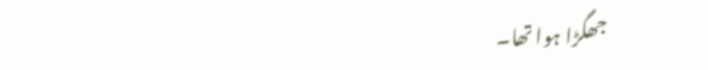جھگڑا ہوا تھا۔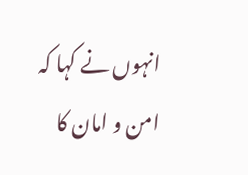انہوں نے کہا کہ امن و امان کا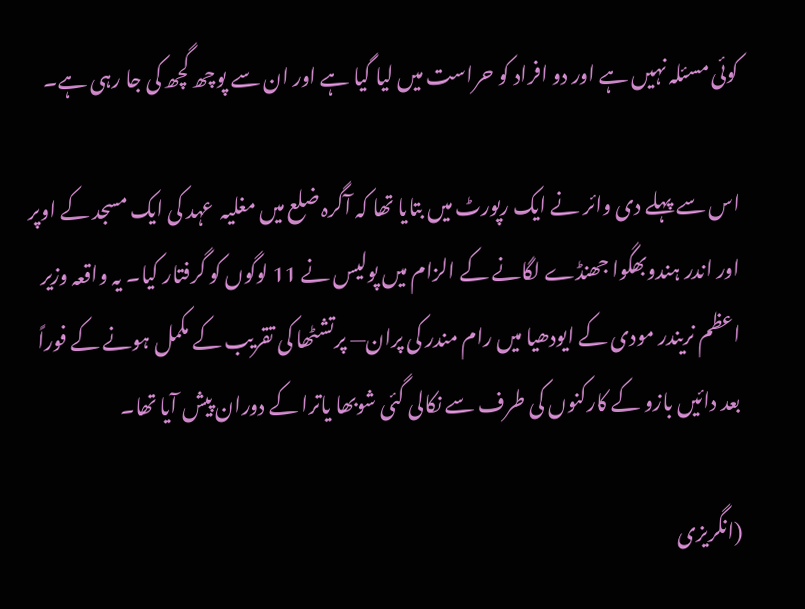کوئی مسئلہ نہیں ہے اور دو افراد کو حراست میں لیا گیا ہے اور ان سے پوچھ گچھ کی جا رہی ہے۔

اس سے پہلے دی وائر نے ایک رپورٹ میں بتایا تھا کہ آگرہ ضلع میں مغلیہ  عہد کی ایک مسجد کے اوپر اور اندر ہندوبھگوا جھنڈے لگانے کے الزام میں پولیس نے 11 لوگوں کو گرفتار کیا۔ یہ واقعہ وزیر اعظم نریندر مودی کے ایودھیا میں رام مندر کی پران— پرتشٹھا کی تقریب کے مکمل ہونے کے فوراً بعد دائیں بازو کے کارکنوں کی طرف سے نکالی گئی شوبھا یاترا کے دوران پیش آیا تھا۔

(انگریزی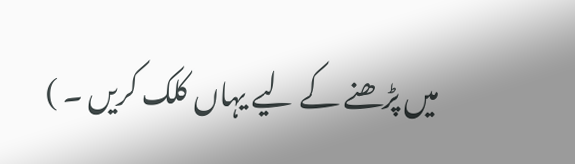میں پڑھنے کے لیے یہاں کلک کریں ۔ )